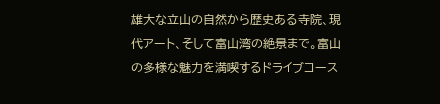雄大な立山の自然から歴史ある寺院、現代アート、そして富山湾の絶景まで。富山の多様な魅力を満喫するドライブコース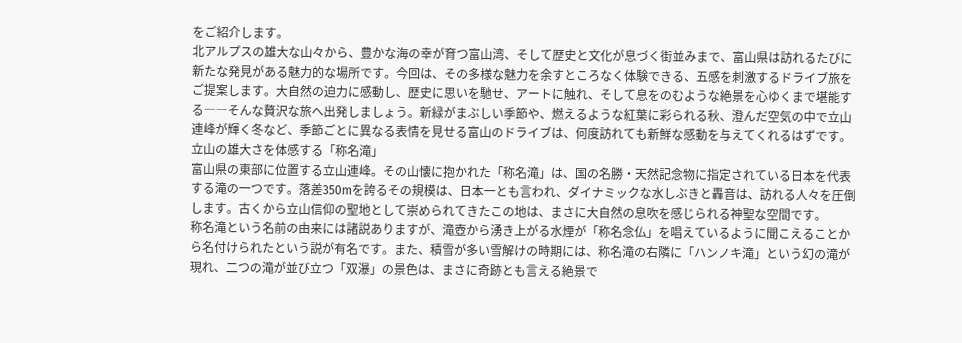をご紹介します。
北アルプスの雄大な山々から、豊かな海の幸が育つ富山湾、そして歴史と文化が息づく街並みまで、富山県は訪れるたびに新たな発見がある魅力的な場所です。今回は、その多様な魅力を余すところなく体験できる、五感を刺激するドライブ旅をご提案します。大自然の迫力に感動し、歴史に思いを馳せ、アートに触れ、そして息をのむような絶景を心ゆくまで堪能する――そんな贅沢な旅へ出発しましょう。新緑がまぶしい季節や、燃えるような紅葉に彩られる秋、澄んだ空気の中で立山連峰が輝く冬など、季節ごとに異なる表情を見せる富山のドライブは、何度訪れても新鮮な感動を与えてくれるはずです。
立山の雄大さを体感する「称名滝」
富山県の東部に位置する立山連峰。その山懐に抱かれた「称名滝」は、国の名勝・天然記念物に指定されている日本を代表する滝の一つです。落差350mを誇るその規模は、日本一とも言われ、ダイナミックな水しぶきと轟音は、訪れる人々を圧倒します。古くから立山信仰の聖地として崇められてきたこの地は、まさに大自然の息吹を感じられる神聖な空間です。
称名滝という名前の由来には諸説ありますが、滝壺から湧き上がる水煙が「称名念仏」を唱えているように聞こえることから名付けられたという説が有名です。また、積雪が多い雪解けの時期には、称名滝の右隣に「ハンノキ滝」という幻の滝が現れ、二つの滝が並び立つ「双瀑」の景色は、まさに奇跡とも言える絶景で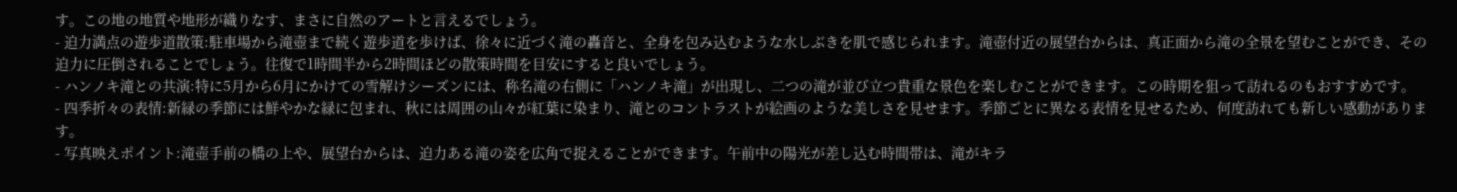す。この地の地質や地形が織りなす、まさに自然のアートと言えるでしょう。
- 迫力満点の遊歩道散策:駐車場から滝壺まで続く遊歩道を歩けば、徐々に近づく滝の轟音と、全身を包み込むような水しぶきを肌で感じられます。滝壺付近の展望台からは、真正面から滝の全景を望むことができ、その迫力に圧倒されることでしょう。往復で1時間半から2時間ほどの散策時間を目安にすると良いでしょう。
- ハンノキ滝との共演:特に5月から6月にかけての雪解けシーズンには、称名滝の右側に「ハンノキ滝」が出現し、二つの滝が並び立つ貴重な景色を楽しむことができます。この時期を狙って訪れるのもおすすめです。
- 四季折々の表情:新緑の季節には鮮やかな緑に包まれ、秋には周囲の山々が紅葉に染まり、滝とのコントラストが絵画のような美しさを見せます。季節ごとに異なる表情を見せるため、何度訪れても新しい感動があります。
- 写真映えポイント:滝壺手前の橋の上や、展望台からは、迫力ある滝の姿を広角で捉えることができます。午前中の陽光が差し込む時間帯は、滝がキラ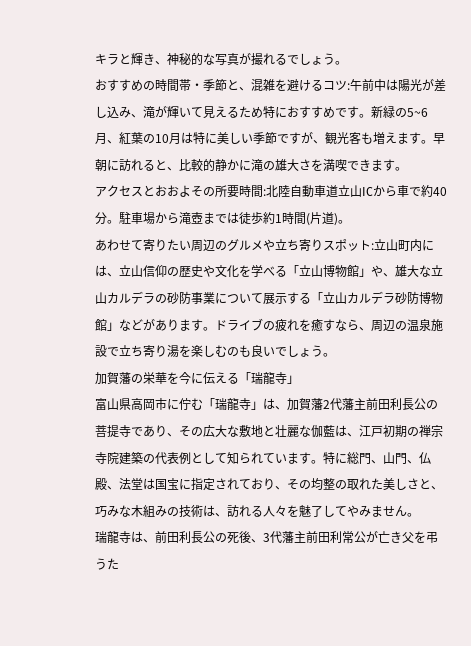キラと輝き、神秘的な写真が撮れるでしょう。
おすすめの時間帯・季節と、混雑を避けるコツ:午前中は陽光が差し込み、滝が輝いて見えるため特におすすめです。新緑の5~6月、紅葉の10月は特に美しい季節ですが、観光客も増えます。早朝に訪れると、比較的静かに滝の雄大さを満喫できます。
アクセスとおおよその所要時間:北陸自動車道立山ICから車で約40分。駐車場から滝壺までは徒歩約1時間(片道)。
あわせて寄りたい周辺のグルメや立ち寄りスポット:立山町内には、立山信仰の歴史や文化を学べる「立山博物館」や、雄大な立山カルデラの砂防事業について展示する「立山カルデラ砂防博物館」などがあります。ドライブの疲れを癒すなら、周辺の温泉施設で立ち寄り湯を楽しむのも良いでしょう。
加賀藩の栄華を今に伝える「瑞龍寺」
富山県高岡市に佇む「瑞龍寺」は、加賀藩2代藩主前田利長公の菩提寺であり、その広大な敷地と壮麗な伽藍は、江戸初期の禅宗寺院建築の代表例として知られています。特に総門、山門、仏殿、法堂は国宝に指定されており、その均整の取れた美しさと、巧みな木組みの技術は、訪れる人々を魅了してやみません。
瑞龍寺は、前田利長公の死後、3代藩主前田利常公が亡き父を弔うた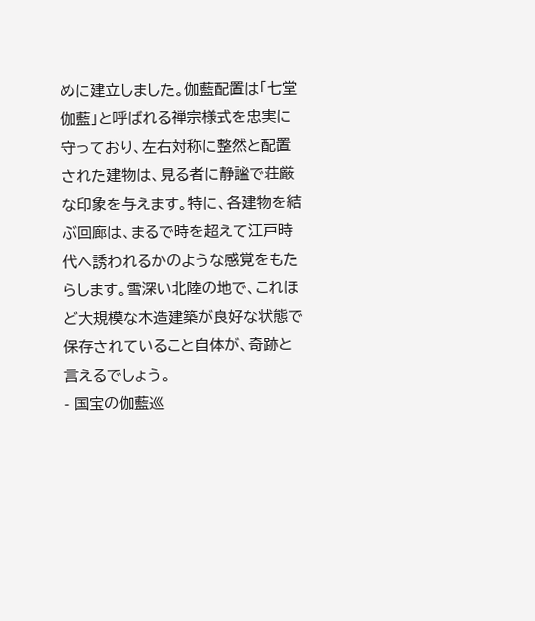めに建立しました。伽藍配置は「七堂伽藍」と呼ばれる禅宗様式を忠実に守っており、左右対称に整然と配置された建物は、見る者に静謐で荘厳な印象を与えます。特に、各建物を結ぶ回廊は、まるで時を超えて江戸時代へ誘われるかのような感覚をもたらします。雪深い北陸の地で、これほど大規模な木造建築が良好な状態で保存されていること自体が、奇跡と言えるでしょう。
- 国宝の伽藍巡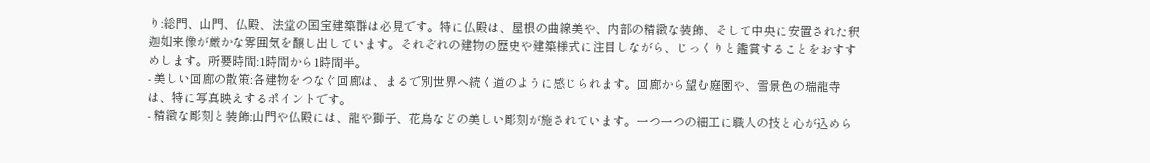り:総門、山門、仏殿、法堂の国宝建築群は必見です。特に仏殿は、屋根の曲線美や、内部の精緻な装飾、そして中央に安置された釈迦如来像が厳かな雰囲気を醸し出しています。それぞれの建物の歴史や建築様式に注目しながら、じっくりと鑑賞することをおすすめします。所要時間:1時間から1時間半。
- 美しい回廊の散策:各建物をつなぐ回廊は、まるで別世界へ続く道のように感じられます。回廊から望む庭園や、雪景色の瑞龍寺は、特に写真映えするポイントです。
- 精緻な彫刻と装飾:山門や仏殿には、龍や獅子、花鳥などの美しい彫刻が施されています。一つ一つの細工に職人の技と心が込めら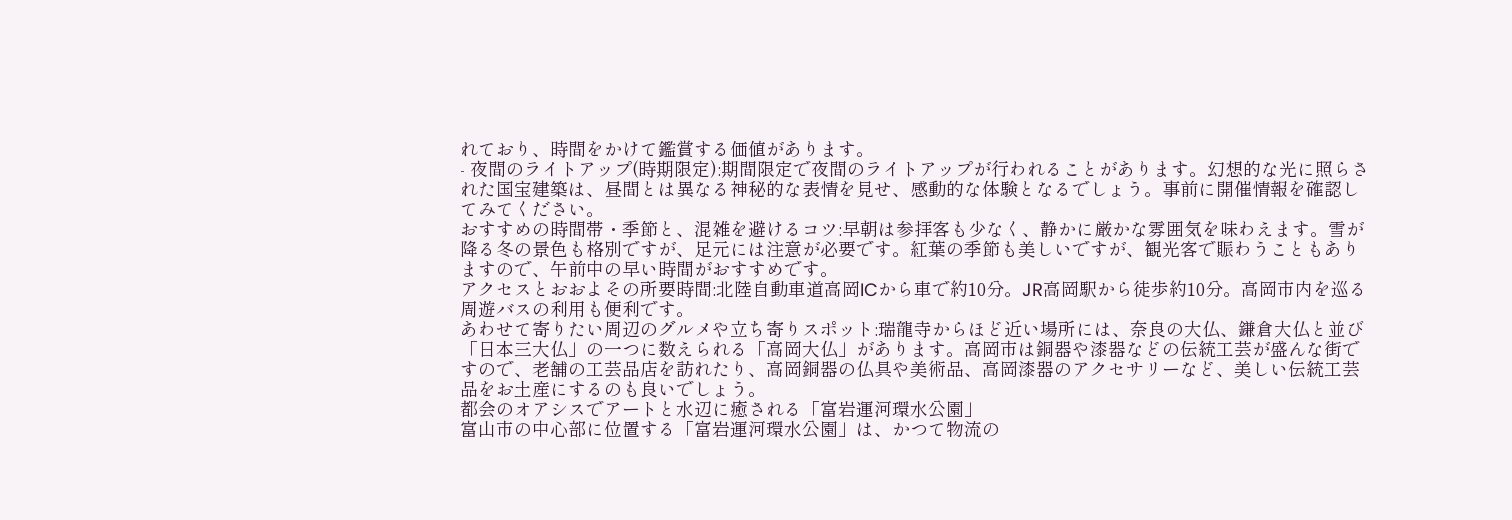れており、時間をかけて鑑賞する価値があります。
- 夜間のライトアップ(時期限定):期間限定で夜間のライトアップが行われることがあります。幻想的な光に照らされた国宝建築は、昼間とは異なる神秘的な表情を見せ、感動的な体験となるでしょう。事前に開催情報を確認してみてください。
おすすめの時間帯・季節と、混雑を避けるコツ:早朝は参拝客も少なく、静かに厳かな雰囲気を味わえます。雪が降る冬の景色も格別ですが、足元には注意が必要です。紅葉の季節も美しいですが、観光客で賑わうこともありますので、午前中の早い時間がおすすめです。
アクセスとおおよその所要時間:北陸自動車道高岡ICから車で約10分。JR高岡駅から徒歩約10分。高岡市内を巡る周遊バスの利用も便利です。
あわせて寄りたい周辺のグルメや立ち寄りスポット:瑞龍寺からほど近い場所には、奈良の大仏、鎌倉大仏と並び「日本三大仏」の一つに数えられる「高岡大仏」があります。高岡市は銅器や漆器などの伝統工芸が盛んな街ですので、老舗の工芸品店を訪れたり、高岡銅器の仏具や美術品、高岡漆器のアクセサリーなど、美しい伝統工芸品をお土産にするのも良いでしょう。
都会のオアシスでアートと水辺に癒される「富岩運河環水公園」
富山市の中心部に位置する「富岩運河環水公園」は、かつて物流の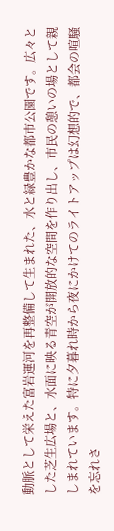動脈として栄えた富岩運河を再整備して生まれた、水と緑豊かな都市公園です。広々とした芝生広場と、水面に映る青空が開放的な空間を作り出し、市民の憩いの場として親しまれています。特に夕暮れ時から夜にかけてのライトアップは幻想的で、都会の喧騒を忘れさ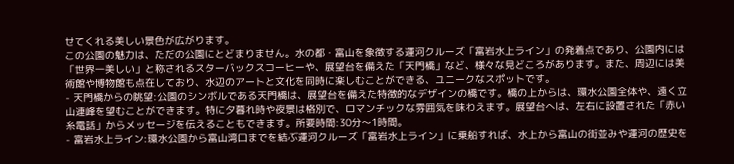せてくれる美しい景色が広がります。
この公園の魅力は、ただの公園にとどまりません。水の都・富山を象徴する運河クルーズ「富岩水上ライン」の発着点であり、公園内には「世界一美しい」と称されるスターバックスコーヒーや、展望台を備えた「天門橋」など、様々な見どころがあります。また、周辺には美術館や博物館も点在しており、水辺のアートと文化を同時に楽しむことができる、ユニークなスポットです。
- 天門橋からの眺望:公園のシンボルである天門橋は、展望台を備えた特徴的なデザインの橋です。橋の上からは、環水公園全体や、遠く立山連峰を望むことができます。特に夕暮れ時や夜景は格別で、ロマンチックな雰囲気を味わえます。展望台へは、左右に設置された「赤い糸電話」からメッセージを伝えることもできます。所要時間:30分〜1時間。
- 富岩水上ライン:環水公園から富山湾口までを結ぶ運河クルーズ「富岩水上ライン」に乗船すれば、水上から富山の街並みや運河の歴史を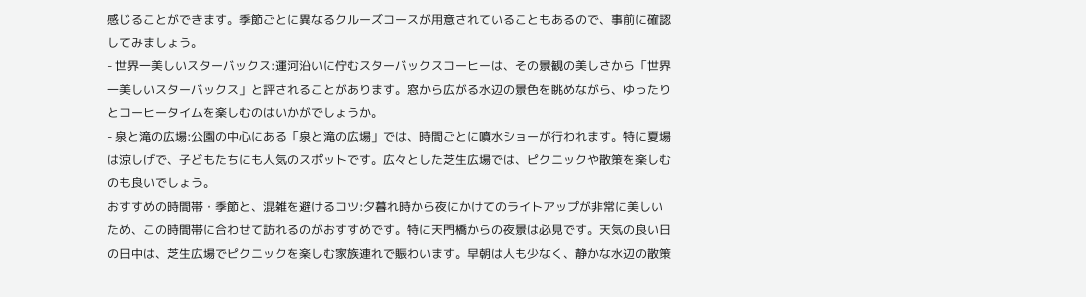感じることができます。季節ごとに異なるクルーズコースが用意されていることもあるので、事前に確認してみましょう。
- 世界一美しいスターバックス:運河沿いに佇むスターバックスコーヒーは、その景観の美しさから「世界一美しいスターバックス」と評されることがあります。窓から広がる水辺の景色を眺めながら、ゆったりとコーヒータイムを楽しむのはいかがでしょうか。
- 泉と滝の広場:公園の中心にある「泉と滝の広場」では、時間ごとに噴水ショーが行われます。特に夏場は涼しげで、子どもたちにも人気のスポットです。広々とした芝生広場では、ピクニックや散策を楽しむのも良いでしょう。
おすすめの時間帯・季節と、混雑を避けるコツ:夕暮れ時から夜にかけてのライトアップが非常に美しいため、この時間帯に合わせて訪れるのがおすすめです。特に天門橋からの夜景は必見です。天気の良い日の日中は、芝生広場でピクニックを楽しむ家族連れで賑わいます。早朝は人も少なく、静かな水辺の散策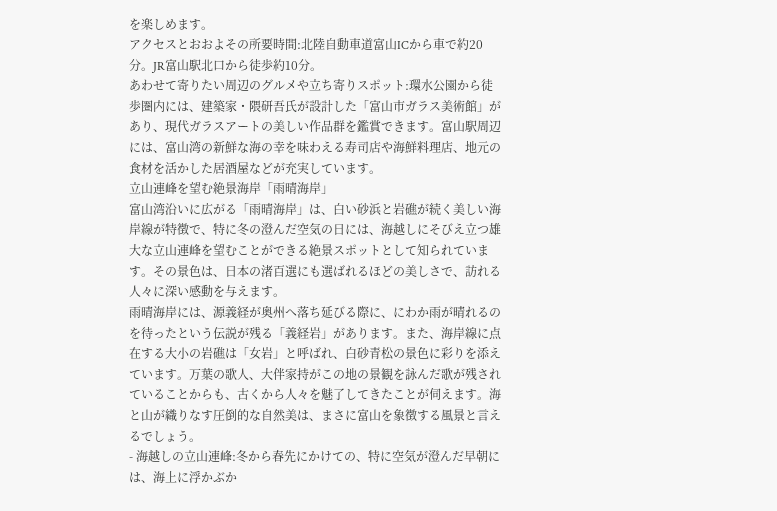を楽しめます。
アクセスとおおよその所要時間:北陸自動車道富山ICから車で約20分。JR富山駅北口から徒歩約10分。
あわせて寄りたい周辺のグルメや立ち寄りスポット:環水公園から徒歩圏内には、建築家・隈研吾氏が設計した「富山市ガラス美術館」があり、現代ガラスアートの美しい作品群を鑑賞できます。富山駅周辺には、富山湾の新鮮な海の幸を味わえる寿司店や海鮮料理店、地元の食材を活かした居酒屋などが充実しています。
立山連峰を望む絶景海岸「雨晴海岸」
富山湾沿いに広がる「雨晴海岸」は、白い砂浜と岩礁が続く美しい海岸線が特徴で、特に冬の澄んだ空気の日には、海越しにそびえ立つ雄大な立山連峰を望むことができる絶景スポットとして知られています。その景色は、日本の渚百選にも選ばれるほどの美しさで、訪れる人々に深い感動を与えます。
雨晴海岸には、源義経が奥州へ落ち延びる際に、にわか雨が晴れるのを待ったという伝説が残る「義経岩」があります。また、海岸線に点在する大小の岩礁は「女岩」と呼ばれ、白砂青松の景色に彩りを添えています。万葉の歌人、大伴家持がこの地の景観を詠んだ歌が残されていることからも、古くから人々を魅了してきたことが伺えます。海と山が織りなす圧倒的な自然美は、まさに富山を象徴する風景と言えるでしょう。
- 海越しの立山連峰:冬から春先にかけての、特に空気が澄んだ早朝には、海上に浮かぶか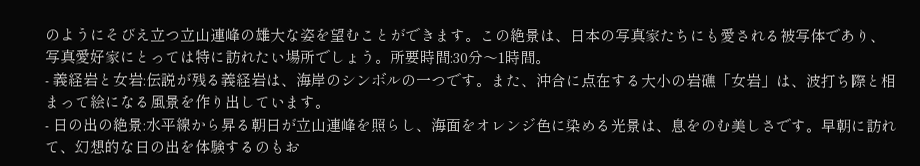のようにそびえ立つ立山連峰の雄大な姿を望むことができます。この絶景は、日本の写真家たちにも愛される被写体であり、写真愛好家にとっては特に訪れたい場所でしょう。所要時間:30分〜1時間。
- 義経岩と女岩:伝説が残る義経岩は、海岸のシンボルの一つです。また、沖合に点在する大小の岩礁「女岩」は、波打ち際と相まって絵になる風景を作り出しています。
- 日の出の絶景:水平線から昇る朝日が立山連峰を照らし、海面をオレンジ色に染める光景は、息をのむ美しさです。早朝に訪れて、幻想的な日の出を体験するのもお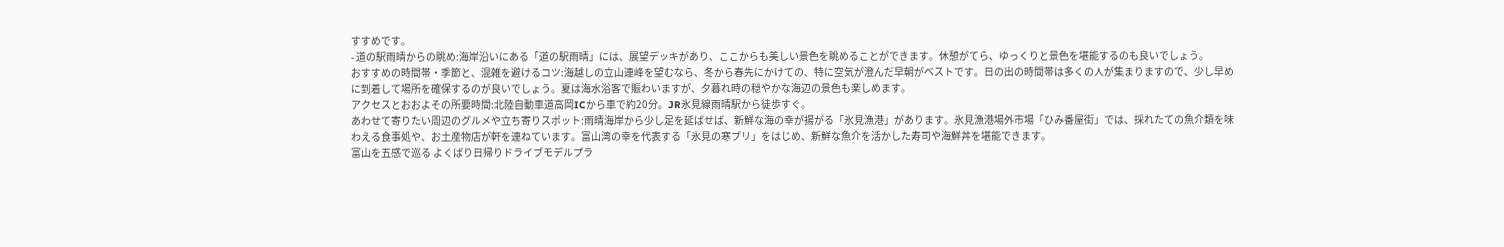すすめです。
- 道の駅雨晴からの眺め:海岸沿いにある「道の駅雨晴」には、展望デッキがあり、ここからも美しい景色を眺めることができます。休憩がてら、ゆっくりと景色を堪能するのも良いでしょう。
おすすめの時間帯・季節と、混雑を避けるコツ:海越しの立山連峰を望むなら、冬から春先にかけての、特に空気が澄んだ早朝がベストです。日の出の時間帯は多くの人が集まりますので、少し早めに到着して場所を確保するのが良いでしょう。夏は海水浴客で賑わいますが、夕暮れ時の穏やかな海辺の景色も楽しめます。
アクセスとおおよその所要時間:北陸自動車道高岡ICから車で約20分。JR氷見線雨晴駅から徒歩すぐ。
あわせて寄りたい周辺のグルメや立ち寄りスポット:雨晴海岸から少し足を延ばせば、新鮮な海の幸が揚がる「氷見漁港」があります。氷見漁港場外市場「ひみ番屋街」では、採れたての魚介類を味わえる食事処や、お土産物店が軒を連ねています。富山湾の幸を代表する「氷見の寒ブリ」をはじめ、新鮮な魚介を活かした寿司や海鮮丼を堪能できます。
富山を五感で巡る よくばり日帰りドライブモデルプラ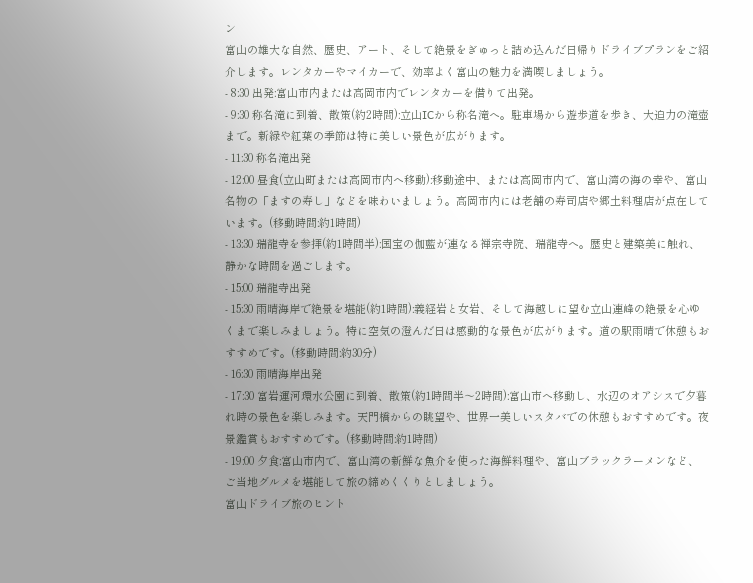ン
富山の雄大な自然、歴史、アート、そして絶景をぎゅっと詰め込んだ日帰りドライブプランをご紹介します。レンタカーやマイカーで、効率よく富山の魅力を満喫しましょう。
- 8:30 出発:富山市内または高岡市内でレンタカーを借りて出発。
- 9:30 称名滝に到着、散策(約2時間):立山ICから称名滝へ。駐車場から遊歩道を歩き、大迫力の滝壺まで。新緑や紅葉の季節は特に美しい景色が広がります。
- 11:30 称名滝出発
- 12:00 昼食(立山町または高岡市内へ移動):移動途中、または高岡市内で、富山湾の海の幸や、富山名物の「ますの寿し」などを味わいましょう。高岡市内には老舗の寿司店や郷土料理店が点在しています。(移動時間:約1時間)
- 13:30 瑞龍寺を参拝(約1時間半):国宝の伽藍が連なる禅宗寺院、瑞龍寺へ。歴史と建築美に触れ、静かな時間を過ごします。
- 15:00 瑞龍寺出発
- 15:30 雨晴海岸で絶景を堪能(約1時間):義経岩と女岩、そして海越しに望む立山連峰の絶景を心ゆくまで楽しみましょう。特に空気の澄んだ日は感動的な景色が広がります。道の駅雨晴で休憩もおすすめです。(移動時間:約30分)
- 16:30 雨晴海岸出発
- 17:30 富岩運河環水公園に到着、散策(約1時間半〜2時間):富山市へ移動し、水辺のオアシスで夕暮れ時の景色を楽しみます。天門橋からの眺望や、世界一美しいスタバでの休憩もおすすめです。夜景鑑賞もおすすめです。(移動時間:約1時間)
- 19:00 夕食:富山市内で、富山湾の新鮮な魚介を使った海鮮料理や、富山ブラックラーメンなど、ご当地グルメを堪能して旅の締めくくりとしましょう。
富山ドライブ旅のヒント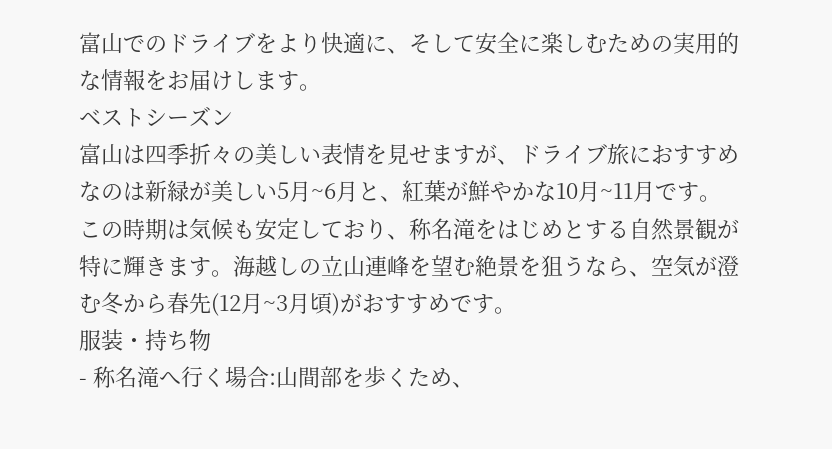富山でのドライブをより快適に、そして安全に楽しむための実用的な情報をお届けします。
ベストシーズン
富山は四季折々の美しい表情を見せますが、ドライブ旅におすすめなのは新緑が美しい5月~6月と、紅葉が鮮やかな10月~11月です。この時期は気候も安定しており、称名滝をはじめとする自然景観が特に輝きます。海越しの立山連峰を望む絶景を狙うなら、空気が澄む冬から春先(12月~3月頃)がおすすめです。
服装・持ち物
- 称名滝へ行く場合:山間部を歩くため、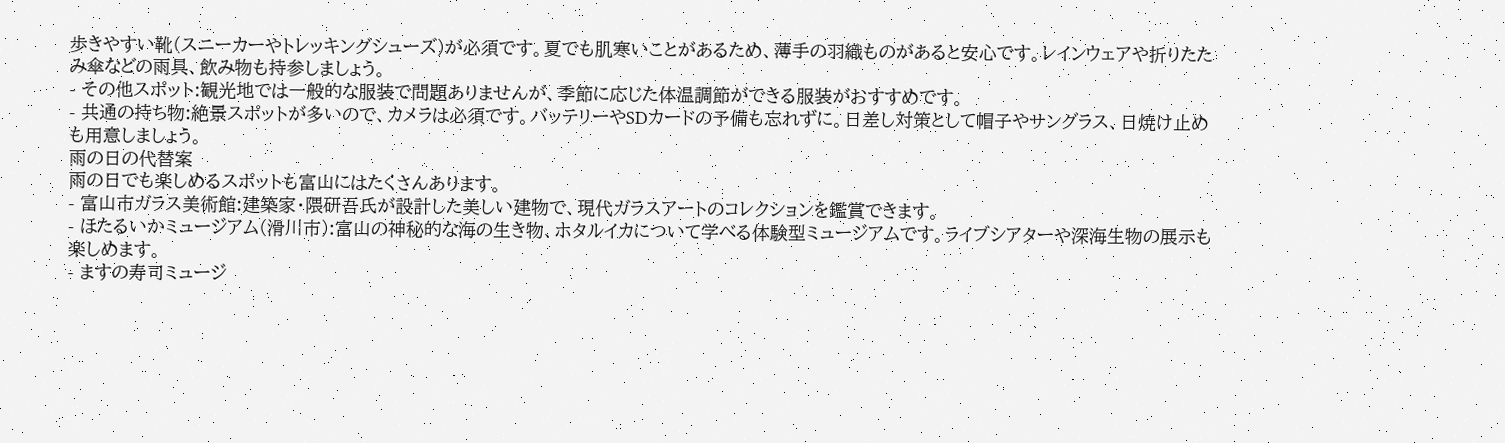歩きやすい靴(スニーカーやトレッキングシューズ)が必須です。夏でも肌寒いことがあるため、薄手の羽織ものがあると安心です。レインウェアや折りたたみ傘などの雨具、飲み物も持参しましょう。
- その他スポット:観光地では一般的な服装で問題ありませんが、季節に応じた体温調節ができる服装がおすすめです。
- 共通の持ち物:絶景スポットが多いので、カメラは必須です。バッテリーやSDカードの予備も忘れずに。日差し対策として帽子やサングラス、日焼け止めも用意しましょう。
雨の日の代替案
雨の日でも楽しめるスポットも富山にはたくさんあります。
- 富山市ガラス美術館:建築家・隈研吾氏が設計した美しい建物で、現代ガラスアートのコレクションを鑑賞できます。
- ほたるいかミュージアム(滑川市):富山の神秘的な海の生き物、ホタルイカについて学べる体験型ミュージアムです。ライブシアターや深海生物の展示も楽しめます。
- ますの寿司ミュージ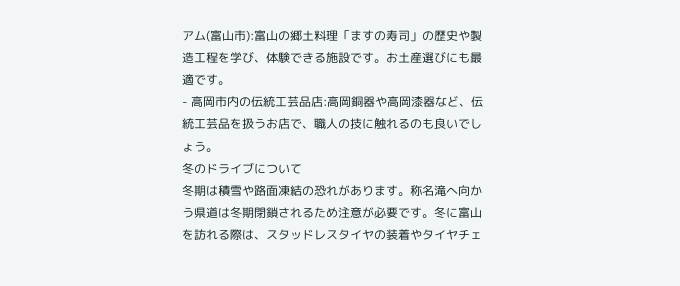アム(富山市):富山の郷土料理「ますの寿司」の歴史や製造工程を学び、体験できる施設です。お土産選びにも最適です。
- 高岡市内の伝統工芸品店:高岡銅器や高岡漆器など、伝統工芸品を扱うお店で、職人の技に触れるのも良いでしょう。
冬のドライブについて
冬期は積雪や路面凍結の恐れがあります。称名滝へ向かう県道は冬期閉鎖されるため注意が必要です。冬に富山を訪れる際は、スタッドレスタイヤの装着やタイヤチェ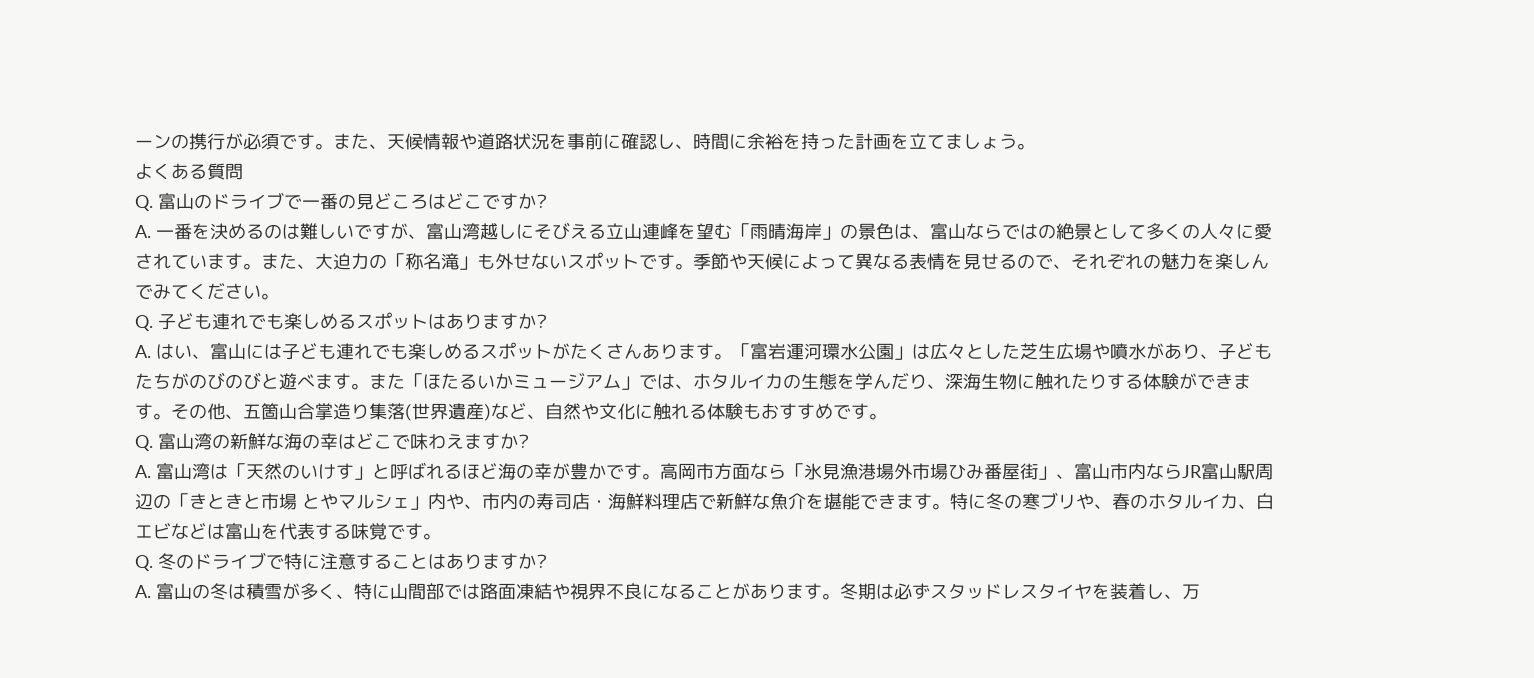ーンの携行が必須です。また、天候情報や道路状況を事前に確認し、時間に余裕を持った計画を立てましょう。
よくある質問
Q. 富山のドライブで一番の見どころはどこですか?
A. 一番を決めるのは難しいですが、富山湾越しにそびえる立山連峰を望む「雨晴海岸」の景色は、富山ならではの絶景として多くの人々に愛されています。また、大迫力の「称名滝」も外せないスポットです。季節や天候によって異なる表情を見せるので、それぞれの魅力を楽しんでみてください。
Q. 子ども連れでも楽しめるスポットはありますか?
A. はい、富山には子ども連れでも楽しめるスポットがたくさんあります。「富岩運河環水公園」は広々とした芝生広場や噴水があり、子どもたちがのびのびと遊べます。また「ほたるいかミュージアム」では、ホタルイカの生態を学んだり、深海生物に触れたりする体験ができます。その他、五箇山合掌造り集落(世界遺産)など、自然や文化に触れる体験もおすすめです。
Q. 富山湾の新鮮な海の幸はどこで味わえますか?
A. 富山湾は「天然のいけす」と呼ばれるほど海の幸が豊かです。高岡市方面なら「氷見漁港場外市場ひみ番屋街」、富山市内ならJR富山駅周辺の「きときと市場 とやマルシェ」内や、市内の寿司店・海鮮料理店で新鮮な魚介を堪能できます。特に冬の寒ブリや、春のホタルイカ、白エビなどは富山を代表する味覚です。
Q. 冬のドライブで特に注意することはありますか?
A. 富山の冬は積雪が多く、特に山間部では路面凍結や視界不良になることがあります。冬期は必ずスタッドレスタイヤを装着し、万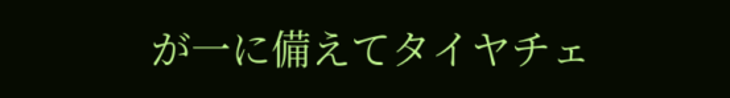が一に備えてタイヤチェ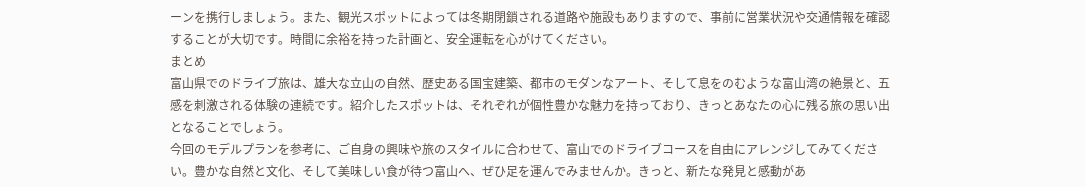ーンを携行しましょう。また、観光スポットによっては冬期閉鎖される道路や施設もありますので、事前に営業状況や交通情報を確認することが大切です。時間に余裕を持った計画と、安全運転を心がけてください。
まとめ
富山県でのドライブ旅は、雄大な立山の自然、歴史ある国宝建築、都市のモダンなアート、そして息をのむような富山湾の絶景と、五感を刺激される体験の連続です。紹介したスポットは、それぞれが個性豊かな魅力を持っており、きっとあなたの心に残る旅の思い出となることでしょう。
今回のモデルプランを参考に、ご自身の興味や旅のスタイルに合わせて、富山でのドライブコースを自由にアレンジしてみてください。豊かな自然と文化、そして美味しい食が待つ富山へ、ぜひ足を運んでみませんか。きっと、新たな発見と感動があ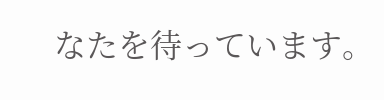なたを待っています。